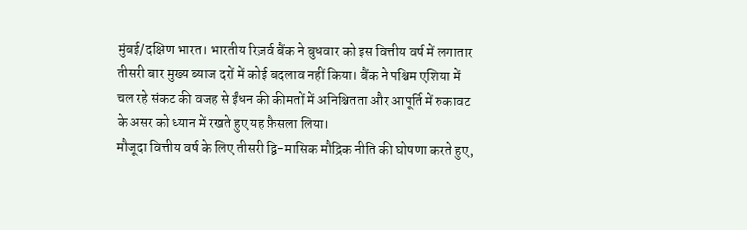मुंबई/दक्षिण भारत। भारतीय रिज़र्व बैंक ने बुधवार को इस वित्तीय वर्ष में लगातार तीसरी बार मुख्य ब्याज दरों में कोई बदलाव नहीं किया। बैंक ने पश्चिम एशिया में चल रहे संकट की वजह से ईंधन की कीमतों में अनिश्चितता और आपूर्ति में रुकावट के असर को ध्यान में रखते हुए यह फ़ैसला लिया।
मौजूदा वित्तीय वर्ष के लिए तीसरी द्वि-मासिक मौद्रिक नीति की घोषणा करते हुए,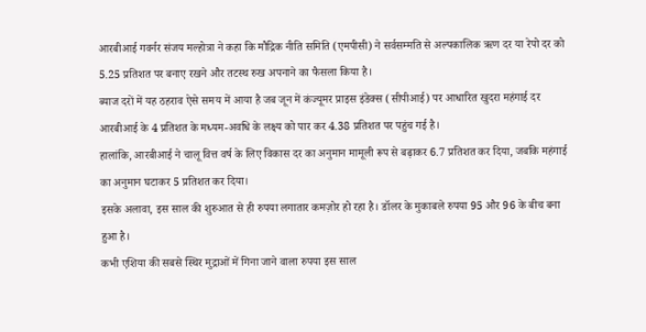आरबीआई गवर्नर संजय मल्होत्रा ने कहा कि मौद्रिक नीति समिति (एमपीसी) ने सर्वसम्मति से अल्पकालिक ऋण दर या रेपो दर को 5.25 प्रतिशत पर बनाए रखने और तटस्थ रुख अपनाने का फैसला किया है।
ब्याज दरों में यह ठहराव ऐसे समय में आया है जब जून में कंज्यूमर प्राइस इंडेक्स (सीपीआई) पर आधारित खुदरा महंगाई दर आरबीआई के 4 प्रतिशत के मध्यम-अवधि के लक्ष्य को पार कर 4.38 प्रतिशत पर पहुंच गई है।
हालांकि, आरबीआई ने चालू वित्त वर्ष के लिए विकास दर का अनुमान मामूली रूप से बढ़ाकर 6.7 प्रतिशत कर दिया, जबकि महंगाई का अनुमान घटाकर 5 प्रतिशत कर दिया।
इसके अलावा, इस साल की शुरुआत से ही रुपया लगातार कमज़ोर हो रहा है। डॉलर के मुकाबले रुपया 95 और 96 के बीच बना हुआ है।
कभी एशिया की सबसे स्थिर मुद्राओं में गिना जाने वाला रुपया इस साल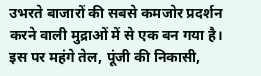उभरते बाजारों की सबसे कमजोर प्रदर्शन करने वाली मुद्राओं में से एक बन गया है। इस पर महंगे तेल, पूंजी की निकासी,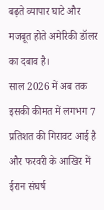बढ़ते व्यापार घाटे और मजबूत होते अमेरिकी डॉलर का दबाव है।
साल 2026 में अब तक इसकी कीमत में लगभग 7 प्रतिशत की गिरावट आई है और फरवरी के आखिर में ईरान संघर्ष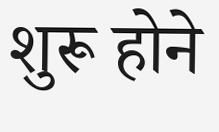शुरू होने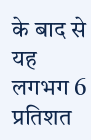के बाद से यह लगभग 6 प्रतिशत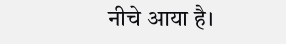नीचे आया है।